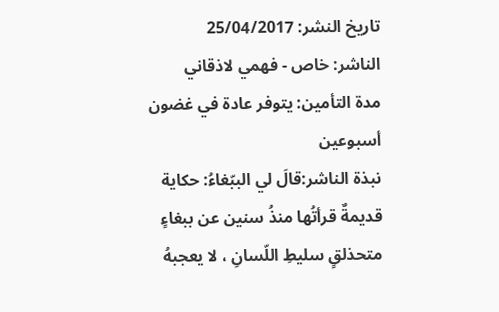تاريخ النشر: 25/04/2017
الناشر: خاص - فهمي لاذقاني
مدة التأمين: يتوفر عادة في غضون أسبوعين
نبذة الناشر:قالَ لي الببّغاءُ: حكاية قديمةٌ قرأتُها منذُ سنين عن ببغاءٍ متحذلقٍ سليطِ اللّسانِ ، لا يعجبهُ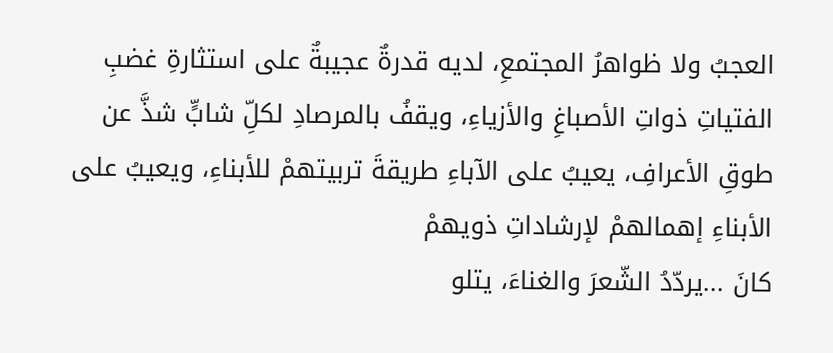العجبُ ولا ظواهرُ المجتمعِ، لديه قدرةٌ عجيبةٌ على استثارةِ غضبِ الفتياتِ ذواتِ الأصباغِ والأزياءِ، ويقفُ بالمرصادِ لكلِّ شابٍّ شذَّ عن طوقِ الأعرافِ، يعيبُ على الآباءِ طريقةَ تربيتهمْ للأبناءِ، ويعيبُ على الأبناءِ إهمالهمْ لإرشاداتِ ذويهمْ
كانَ ...يردّدُ الشّعرَ والغناءَ، يتلو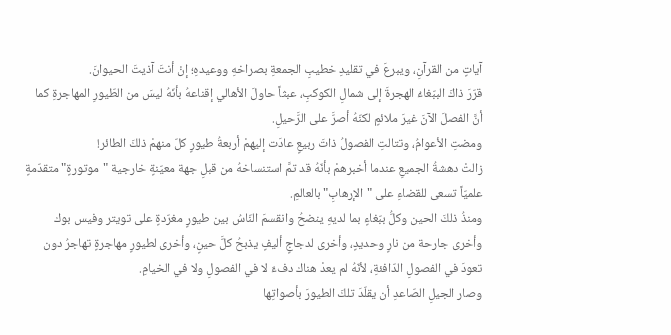آياتٍ من القرآنِ، ويبرعَ في تقليدِ خطيبِ الجمعةِ بصراخهِ ووعيدهِ؛ إنْ أنتَ آذيتَ الحيوانَ.
قرّرَ ذاكَ الببّغاءُ الهجرةَ إلى شمالِ الكوكبِ، عبثاً حاولَ الأهالي إقناعهُ بأنّهُ ليسَ من الطّيورِ المهاجرةِ كما أنَّ الفصلَ الآنَ غيرَ ملائمٍ لكنّهُ أصرَّ على الرَّحيلِ.
ومضتِ الأعوامُ، وتتالتِ الفصولُ ذاتَ ربيعٍ عادَت إليهمْ أربعةُ طيورٍ كلّ منهمْ ذلكَ الطائر!
زالتْ دهشةُ الجميعِ عندما أخبرهمْ بأنّهُ قد تمَّ استنساخهُ من قبلِ جهة معيّنةٍ خارجية "موتورةٍ" متقدّمةٍ علميّاً تسعى للقضاءِ على "الإرهابِ" بالعالمِ.
ومنذُ ذلكَ الحين وكلُّ ببّغاءٍ بما لديهِ ينضحُ وانقسمَ النّاسُ بين طيورٍ مغرّدةٍ على تويتر وفيس بوك وأخرى جارحة من نارٍ وحديدٍ، وأخرى لدجاجٍ أليفٍ يذبحُ كلَّ حينٍ، وأخرى لطيورٍ مهاجرةٍ تهاجرُ دون تعودَ في الفصولِ الدّافئةِ، لأنّهُ لم يعدْ هناك دفءٌ لا في الفصولِ ولا في الخيامِ.
وصار الجيلِ الصّاعدِ أن يقلّدَ تلكَ الطيورَ بأصواتِها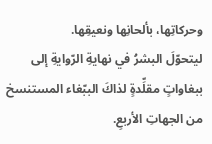وحركاتِها، بألحانِها ونعيقِها.
ليتحوّلَ البشرُ في نهايةِ الرّوايةِ إلى ببغاواتٍ مقلِّدةٍ لذاكَ الببّغاء المستنسخ من الجهاتِ الأربعِ.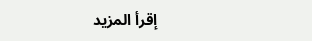إقرأ المزيد